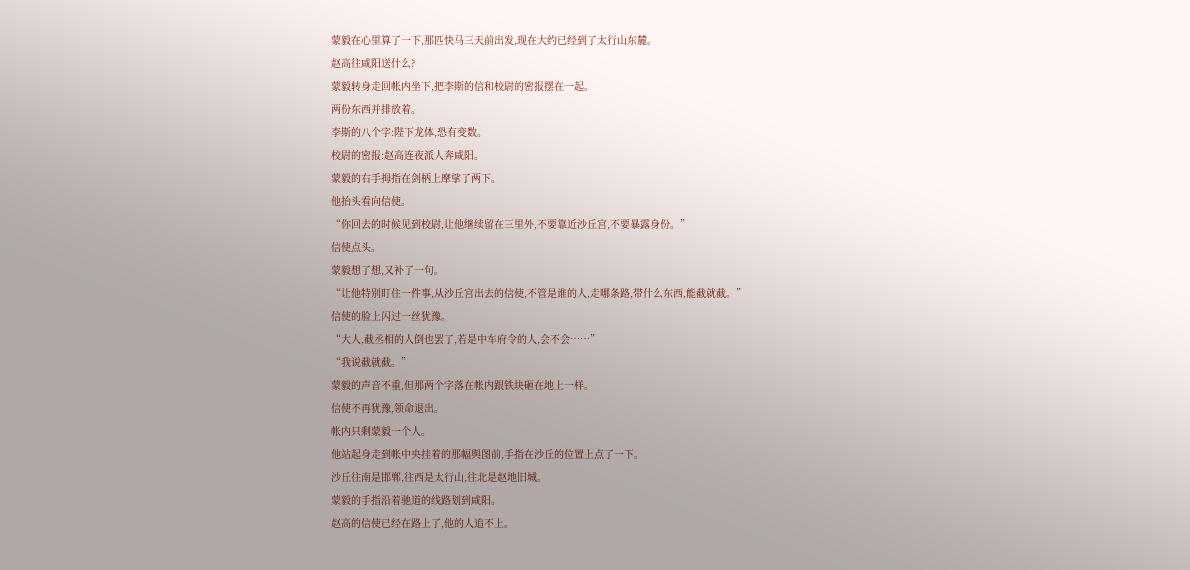蒙毅在心里算了一下,那匹快马三天前出发,现在大约已经到了太行山东麓。
赵高往咸阳送什么?
蒙毅转身走回帐内坐下,把李斯的信和校尉的密报摆在一起。
两份东西并排放着。
李斯的八个字:陛下龙体,恐有变数。
校尉的密报:赵高连夜派人奔咸阳。
蒙毅的右手拇指在剑柄上摩挲了两下。
他抬头看向信使。
“你回去的时候见到校尉,让他继续留在三里外,不要靠近沙丘宫,不要暴露身份。”
信使点头。
蒙毅想了想,又补了一句。
“让他特别盯住一件事,从沙丘宫出去的信使,不管是谁的人,走哪条路,带什么东西,能截就截。”
信使的脸上闪过一丝犹豫。
“大人,截丞相的人倒也罢了,若是中车府令的人,会不会……”
“我说截就截。”
蒙毅的声音不重,但那两个字落在帐内跟铁块砸在地上一样。
信使不再犹豫,领命退出。
帐内只剩蒙毅一个人。
他站起身走到帐中央挂着的那幅舆图前,手指在沙丘的位置上点了一下。
沙丘往南是邯郸,往西是太行山,往北是赵地旧城。
蒙毅的手指沿着驰道的线路划到咸阳。
赵高的信使已经在路上了,他的人追不上。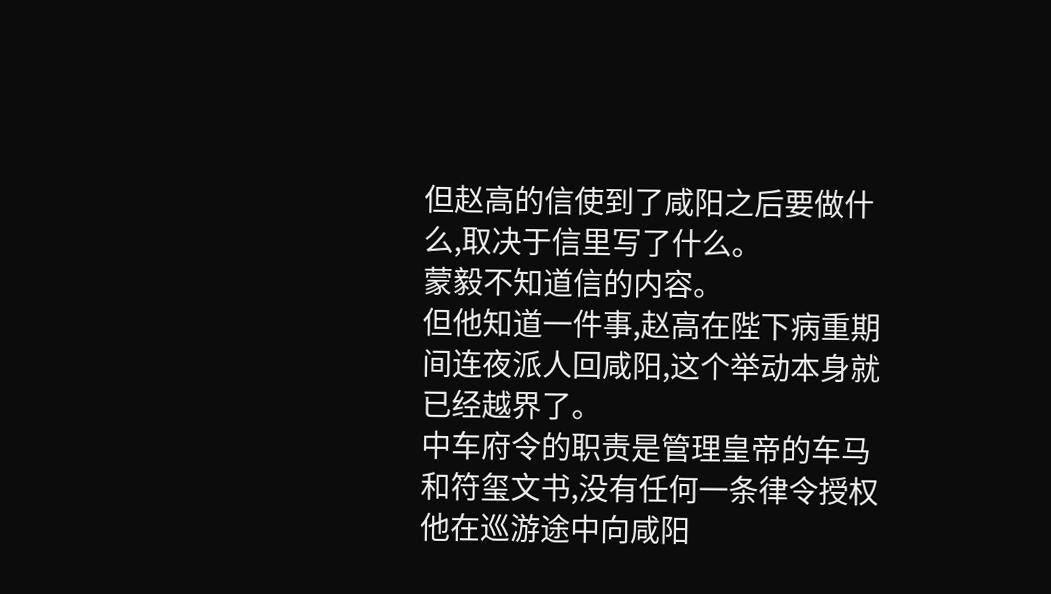但赵高的信使到了咸阳之后要做什么,取决于信里写了什么。
蒙毅不知道信的内容。
但他知道一件事,赵高在陛下病重期间连夜派人回咸阳,这个举动本身就已经越界了。
中车府令的职责是管理皇帝的车马和符玺文书,没有任何一条律令授权他在巡游途中向咸阳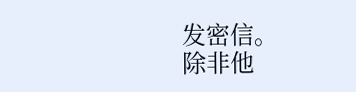发密信。
除非他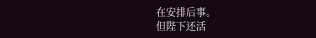在安排后事。
但陛下还活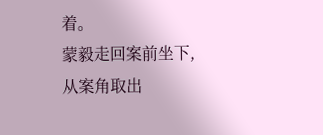着。
蒙毅走回案前坐下,从案角取出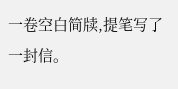一卷空白简牍,提笔写了一封信。